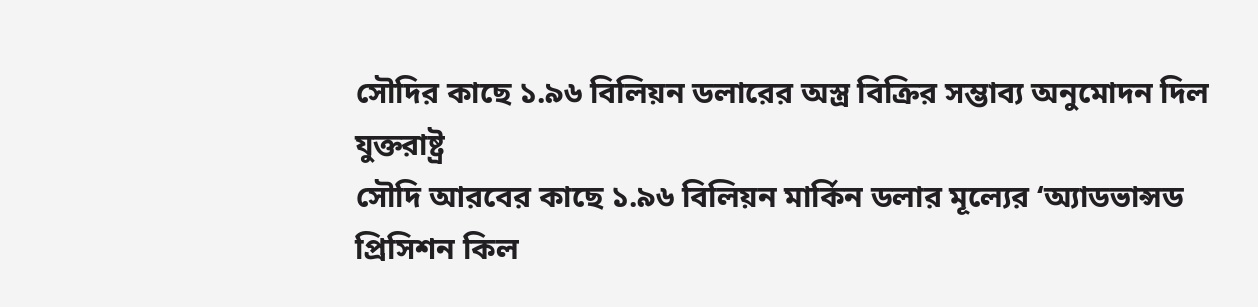সৌদির কাছে ১.৯৬ বিলিয়ন ডলারের অস্ত্র বিক্রির সম্ভাব্য অনুমোদন দিল যুক্তরাষ্ট্র
সৌদি আরবের কাছে ১.৯৬ বিলিয়ন মার্কিন ডলার মূল্যের ‘অ্যাডভান্সড প্রিসিশন কিল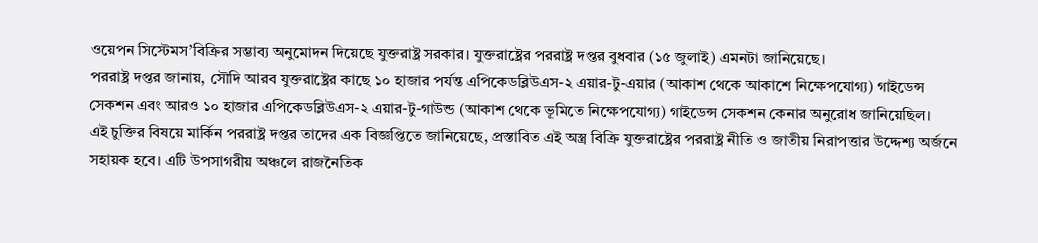ওয়েপন সিস্টেমস’বিক্রির সম্ভাব্য অনুমোদন দিয়েছে যুক্তরাষ্ট্র সরকার। যুক্তরাষ্ট্রের পররাষ্ট্র দপ্তর বুধবার (১৫ জুলাই) এমনটা জানিয়েছে।
পররাষ্ট্র দপ্তর জানায়, সৌদি আরব যুক্তরাষ্ট্রের কাছে ১০ হাজার পর্যন্ত এপিকেডব্লিউএস-২ এয়ার-টু-এয়ার (আকাশ থেকে আকাশে নিক্ষেপযোগ্য) গাইডেন্স সেকশন এবং আরও ১০ হাজার এপিকেডব্লিউএস-২ এয়ার-টু-গাউন্ড (আকাশ থেকে ভূমিতে নিক্ষেপযোগ্য) গাইডেন্স সেকশন কেনার অনুরোধ জানিয়েছিল।
এই চুক্তির বিষয়ে মার্কিন পররাষ্ট্র দপ্তর তাদের এক বিজ্ঞপ্তিতে জানিয়েছে, প্রস্তাবিত এই অস্ত্র বিক্রি যুক্তরাষ্ট্রের পররাষ্ট্র নীতি ও জাতীয় নিরাপত্তার উদ্দেশ্য অর্জনে সহায়ক হবে। এটি উপসাগরীয় অঞ্চলে রাজনৈতিক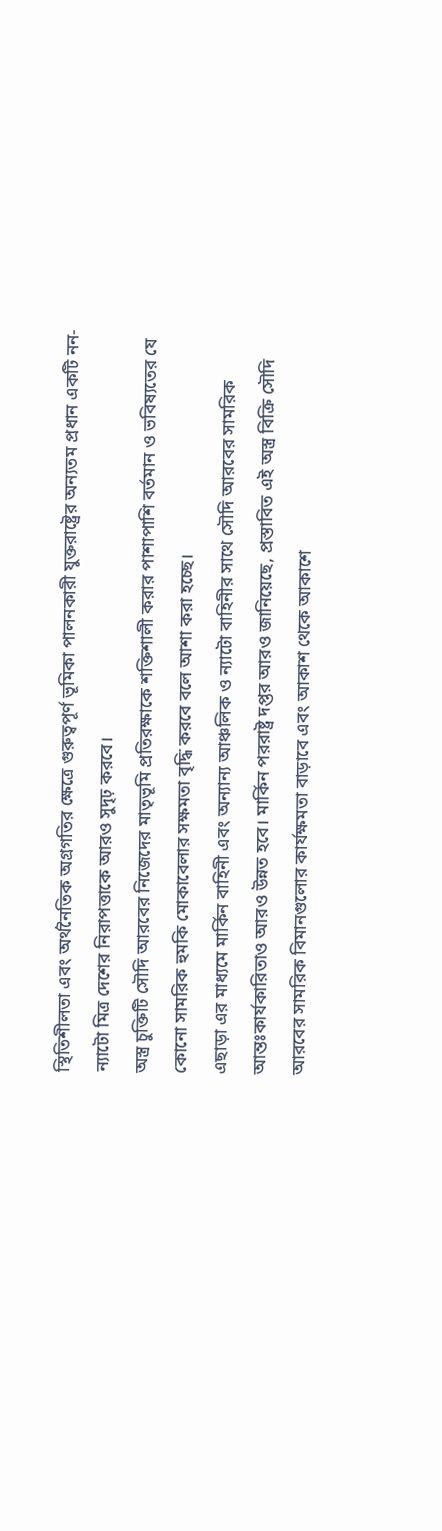স্থিতিশীলতা এবং অর্থনৈতিক অগ্রগতির ক্ষেত্রে গুরুত্বপূর্ণ ভূমিকা পালনকারী যুক্তরাষ্ট্রের অন্যতম প্রধান একটি নন-ন্যাটো মিত্র দেশের নিরাপত্তাকে আরও সুদৃঢ় করবে।
অস্ত্র চুক্তিটি সৌদি আরবের নিজেদের মাতৃভূমি প্রতিরক্ষাকে শক্তিশালী করার পাশাপাশি বর্তমান ও ভবিষ্যতের যে কোনো সামরিক হুমকি মোকাবেলার সক্ষমতা বৃদ্ধি করবে বলে আশা করা হচ্ছে।
এছাড়া এর মাধ্যমে মার্কিন বাহিনী এবং অন্যান্য আঞ্চলিক ও ন্যাটো বাহিনীর সাথে সৌদি আরবের সামরিক আন্তঃকার্যকারিতাও আরও উন্নত হবে। মার্কিন পররাষ্ট্র দপ্তর আরও জানিয়েছে, প্রস্তাবিত এই অস্ত্র বিক্রি সৌদি আরবের সামরিক বিমানগুলোর কার্যক্ষমতা বাড়াবে এবং আকাশ থেকে আকাশে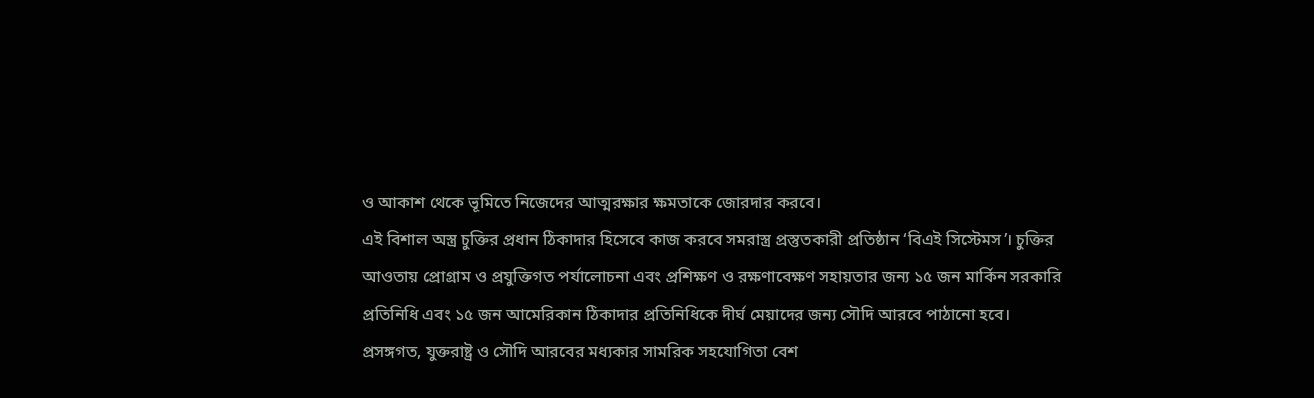ও আকাশ থেকে ভূমিতে নিজেদের আত্মরক্ষার ক্ষমতাকে জোরদার করবে।
এই বিশাল অস্ত্র চুক্তির প্রধান ঠিকাদার হিসেবে কাজ করবে সমরাস্ত্র প্রস্তুতকারী প্রতিষ্ঠান ‘বিএই সিস্টেমস’। চুক্তির আওতায় প্রোগ্রাম ও প্রযুক্তিগত পর্যালোচনা এবং প্রশিক্ষণ ও রক্ষণাবেক্ষণ সহায়তার জন্য ১৫ জন মার্কিন সরকারি প্রতিনিধি এবং ১৫ জন আমেরিকান ঠিকাদার প্রতিনিধিকে দীর্ঘ মেয়াদের জন্য সৌদি আরবে পাঠানো হবে।
প্রসঙ্গগত, যুক্তরাষ্ট্র ও সৌদি আরবের মধ্যকার সামরিক সহযোগিতা বেশ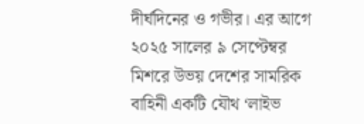দীর্ঘদিনের ও গভীর। এর আগে ২০২৫ সালের ৯ সেপ্টেম্বর মিশরে উভয় দেশের সামরিক বাহিনী একটি যৌথ ‘লাইভ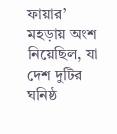ফায়ার’ মহড়ায় অংশ নিয়েছিল, যা দেশ দুটির ঘনিষ্ঠ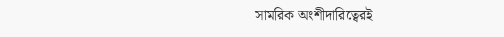সামরিক অংশীদারিত্বেরই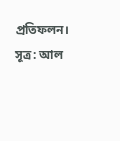প্রতিফলন।
সূত্র: আল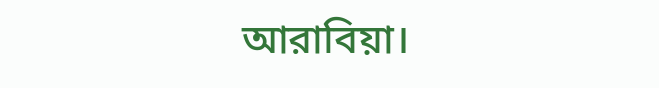আরাবিয়া।